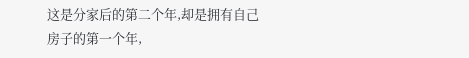这是分家后的第二个年,却是拥有自己房子的第一个年,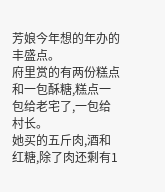芳娘今年想的年办的丰盛点。
府里赏的有两份糕点和一包酥糖,糕点一包给老宅了,一包给村长。
她买的五斤肉,酒和红糖,除了肉还剩有1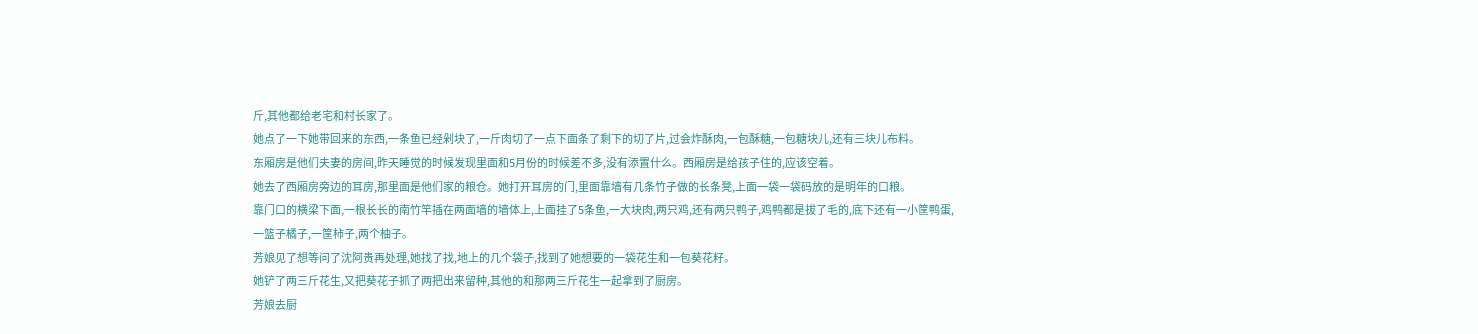斤,其他都给老宅和村长家了。
她点了一下她带回来的东西,一条鱼已经剁块了,一斤肉切了一点下面条了剩下的切了片,过会炸酥肉,一包酥糖,一包糖块儿,还有三块儿布料。
东厢房是他们夫妻的房间,昨天睡觉的时候发现里面和5月份的时候差不多,没有添置什么。西厢房是给孩子住的,应该空着。
她去了西厢房旁边的耳房,那里面是他们家的粮仓。她打开耳房的门,里面靠墙有几条竹子做的长条凳,上面一袋一袋码放的是明年的口粮。
靠门口的横梁下面,一根长长的南竹竿插在两面墙的墙体上,上面挂了5条鱼,一大块肉,两只鸡,还有两只鸭子,鸡鸭都是拔了毛的,底下还有一小筐鸭蛋,一篮子橘子,一筐柿子,两个柚子。
芳娘见了想等问了沈阿贵再处理,她找了找,地上的几个袋子,找到了她想要的一袋花生和一包葵花籽。
她铲了两三斤花生,又把葵花子抓了两把出来留种,其他的和那两三斤花生一起拿到了厨房。
芳娘去厨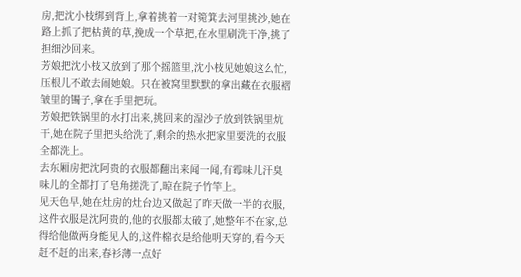房,把沈小枝绑到背上,拿着挑着一对箢箕去河里挑沙,她在路上抓了把枯黄的草,挽成一个草把,在水里刷洗干净,挑了担细沙回来。
芳娘把沈小枝又放到了那个摇篮里,沈小枝见她娘这么忙,压根儿不敢去闹她娘。只在被窝里默默的拿出藏在衣服褶皱里的镯子,拿在手里把玩。
芳娘把铁锅里的水打出来,挑回来的湿沙子放到铁锅里炕干,她在院子里把头给洗了,剩余的热水把家里要洗的衣服全都洗上。
去东厢房把沈阿贵的衣服都翻出来闻一闻,有霉味儿汗臭味儿的全都打了皂角搓洗了,晾在院子竹竿上。
见天色早,她在灶房的灶台边又做起了昨天做一半的衣服,这件衣服是沈阿贵的,他的衣服都太破了,她整年不在家,总得给他做两身能见人的,这件棉衣是给他明天穿的,看今天赶不赶的出来,春衫薄一点好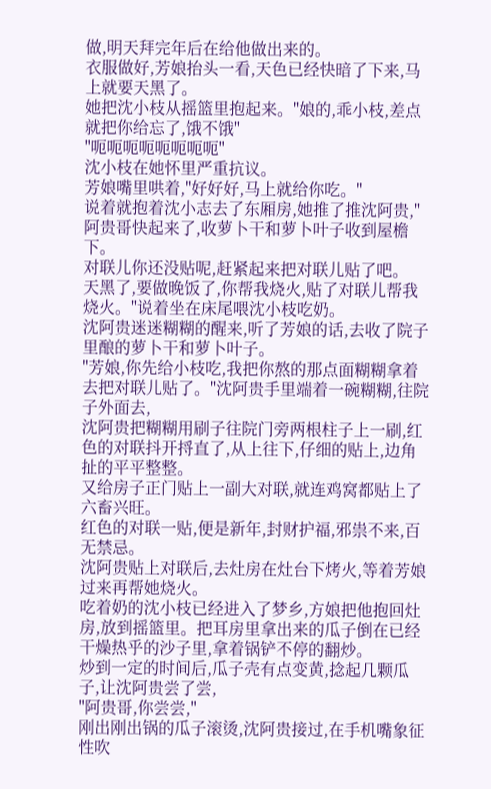做,明天拜完年后在给他做出来的。
衣服做好,芳娘抬头一看,天色已经快暗了下来,马上就要天黑了。
她把沈小枝从摇篮里抱起来。"娘的,乖小枝,差点就把你给忘了,饿不饿"
"呃呃呃呃呃呃呃呃"
沈小枝在她怀里严重抗议。
芳娘嘴里哄着,"好好好,马上就给你吃。"
说着就抱着沈小志去了东厢房,她推了推沈阿贵,"阿贵哥快起来了,收萝卜干和萝卜叶子收到屋檐下。
对联儿你还没贴呢,赶紧起来把对联儿贴了吧。
天黑了,要做晚饭了,你帮我烧火,贴了对联儿帮我烧火。"说着坐在床尾喂沈小枝吃奶。
沈阿贵迷迷糊糊的醒来,听了芳娘的话,去收了院子里酿的萝卜干和萝卜叶子。
"芳娘,你先给小枝吃,我把你熬的那点面糊糊拿着去把对联儿贴了。"沈阿贵手里端着一碗糊糊,往院子外面去,
沈阿贵把糊糊用刷子往院门旁两根柱子上一刷,红色的对联抖开捋直了,从上往下,仔细的贴上,边角扯的平平整整。
又给房子正门贴上一副大对联,就连鸡窝都贴上了六畜兴旺。
红色的对联一贴,便是新年,封财护福,邪祟不来,百无禁忌。
沈阿贵贴上对联后,去灶房在灶台下烤火,等着芳娘过来再帮她烧火。
吃着奶的沈小枝已经进入了梦乡,方娘把他抱回灶房,放到摇篮里。把耳房里拿出来的瓜子倒在已经干燥热乎的沙子里,拿着锅铲不停的翻炒。
炒到一定的时间后,瓜子壳有点变黄,捻起几颗瓜子,让沈阿贵尝了尝,
"阿贵哥,你尝尝,"
刚出刚出锅的瓜子滚烫,沈阿贵接过,在手机嘴象征性吹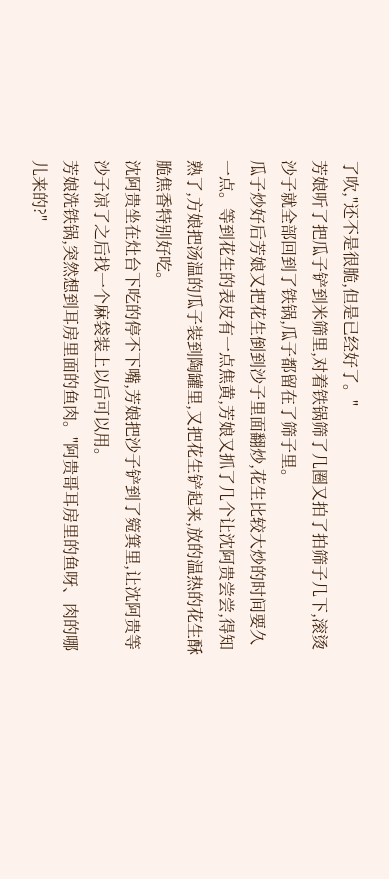了吹,"还不是很脆,但是已经好了。"
芳娘听了把瓜子铲到米筛里,对着铁锅筛了几圈又拍了拍筛子几下,滚烫沙子就全部回到了铁锅,瓜子都留在了筛子里。
瓜子炒好后芳娘又把花生倒到沙子里面翻炒,花生比较大炒的时间要久一点。等到花生的表皮有一点焦黄,芳娘又抓了几个让沈阿贵尝尝,得知熟了,方娘把汤温的瓜子装到陶罐里,又把花生铲起来,放的温热的花生酥脆焦香特别好吃。
沈阿贵坐在灶台下吃的停不下嘴,芳娘把沙子铲到了箢箕里,让沈阿贵等沙子凉了之后找一个麻袋装上以后可以用。
芳娘洗铁锅,突然想到耳房里面的鱼肉。"阿贵哥耳房里的鱼呀、肉的哪儿来的?"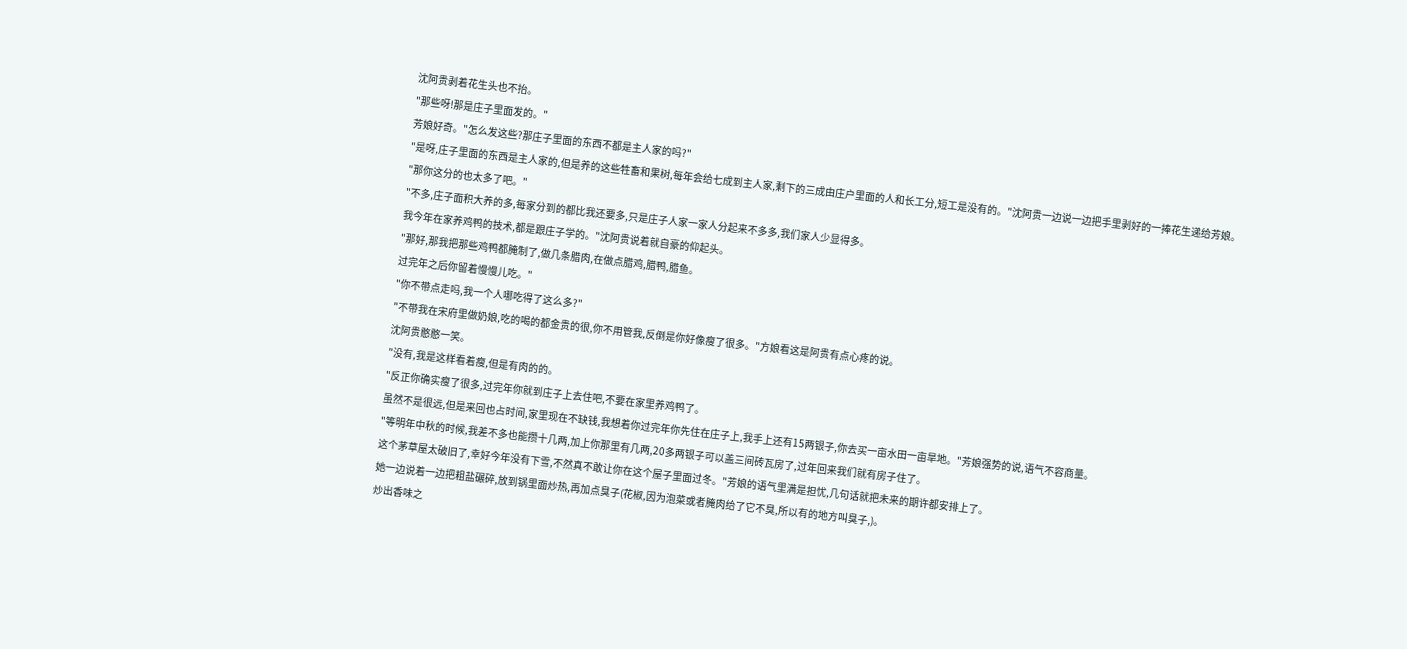沈阿贵剥着花生头也不抬。
"那些呀!那是庄子里面发的。"
芳娘好奇。"怎么发这些?那庄子里面的东西不都是主人家的吗?"
"是呀,庄子里面的东西是主人家的,但是养的这些牲畜和果树,每年会给七成到主人家,剩下的三成由庄户里面的人和长工分,短工是没有的。"沈阿贵一边说一边把手里剥好的一捧花生递给芳娘。
"那你这分的也太多了吧。"
"不多,庄子面积大养的多,每家分到的都比我还要多,只是庄子人家一家人分起来不多多,我们家人少显得多。
我今年在家养鸡鸭的技术,都是跟庄子学的。"沈阿贵说着就自豪的仰起头。
"那好,那我把那些鸡鸭都腌制了,做几条腊肉,在做点腊鸡,腊鸭,腊鱼。
过完年之后你留着慢慢儿吃。"
"你不带点走吗,我一个人哪吃得了这么多?"
"不带我在宋府里做奶娘,吃的喝的都金贵的很,你不用管我,反倒是你好像瘦了很多。"方娘看这是阿贵有点心疼的说。
沈阿贵憨憨一笑。
"没有,我是这样看着瘦,但是有肉的的。
"反正你确实瘦了很多,过完年你就到庄子上去住吧,不要在家里养鸡鸭了。
虽然不是很远,但是来回也占时间,家里现在不缺钱,我想着你过完年你先住在庄子上,我手上还有15两银子,你去买一亩水田一亩旱地。"芳娘强势的说,语气不容商量。
"等明年中秋的时候,我差不多也能攒十几两,加上你那里有几两,20多两银子可以盖三间砖瓦房了,过年回来我们就有房子住了。
这个茅草屋太破旧了,幸好今年没有下雪,不然真不敢让你在这个屋子里面过冬。"芳娘的语气里满是担忧,几句话就把未来的期许都安排上了。
她一边说着一边把粗盐碾碎,放到锅里面炒热,再加点臭子(花椒,因为泡菜或者腌肉给了它不臭,所以有的地方叫臭子,)。
炒出香味之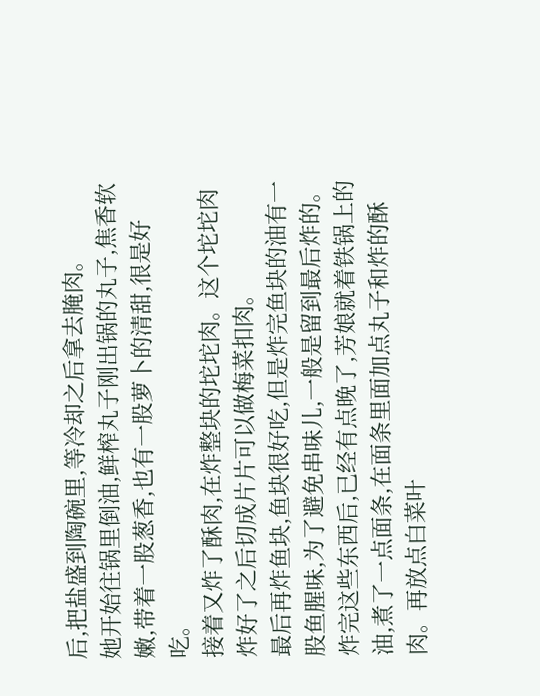后,把盐盛到陶碗里,等冷却之后拿去腌肉。
她开始往锅里倒油,鲜榨丸子刚出锅的丸子,焦香软嫩,带着一股葱香,也有一股萝卜的清甜,很是好吃。
接着又炸了酥肉,在炸整块的坨坨肉。这个坨坨肉炸好了之后切成片片可以做梅菜扣肉。
最后再炸鱼块,鱼块很好吃,但是炸完鱼块的油有一股鱼腥味,为了避免串味儿,一般是留到最后炸的。
炸完这些东西后,已经有点晚了,芳娘就着铁锅上的油,煮了一点面条,在面条里面加点丸子和炸的酥肉。再放点白菜叶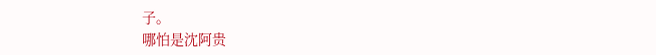子。
哪怕是沈阿贵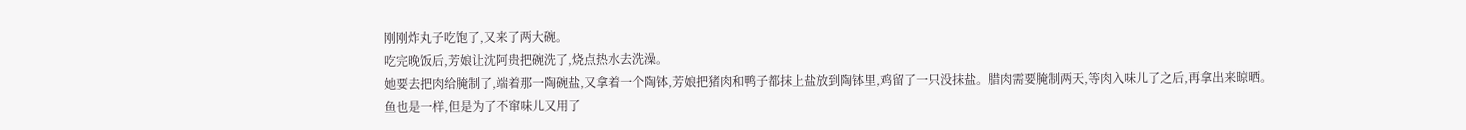刚刚炸丸子吃饱了,又来了两大碗。
吃完晚饭后,芳娘让沈阿贵把碗洗了,烧点热水去洗澡。
她要去把肉给腌制了,端着那一陶碗盐,又拿着一个陶钵,芳娘把猪肉和鸭子都抹上盐放到陶钵里,鸡留了一只没抹盐。腊肉需要腌制两天,等肉入味儿了之后,再拿出来晾晒。
鱼也是一样,但是为了不窜味儿又用了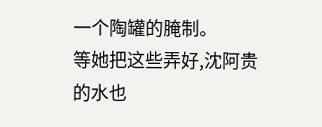一个陶罐的腌制。
等她把这些弄好,沈阿贵的水也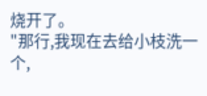烧开了。
"那行,我现在去给小枝洗一个,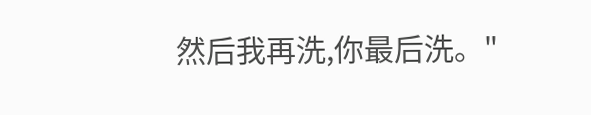然后我再洗,你最后洗。"